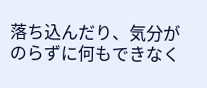落ち込んだり、気分がのらずに何もできなく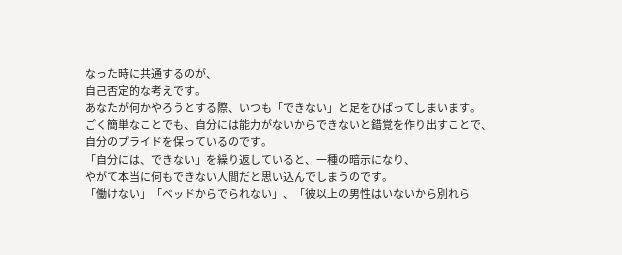なった時に共通するのが、
自己否定的な考えです。
あなたが何かやろうとする際、いつも「できない」と足をひぱってしまいます。
ごく簡単なことでも、自分には能力がないからできないと錯覚を作り出すことで、
自分のプライドを保っているのです。
「自分には、できない」を繰り返していると、一種の暗示になり、
やがて本当に何もできない人間だと思い込んでしまうのです。
「働けない」「ベッドからでられない」、「彼以上の男性はいないから別れら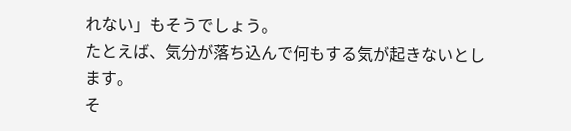れない」もそうでしょう。
たとえば、気分が落ち込んで何もする気が起きないとします。
そ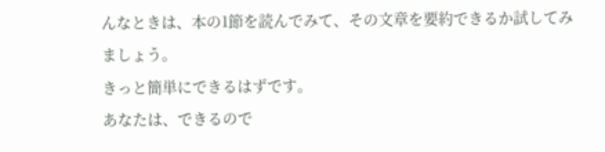んなときは、本の1節を読んでみて、その文章を要約できるか試してみましょう。
きっと簡単にできるはずです。
あなたは、できるので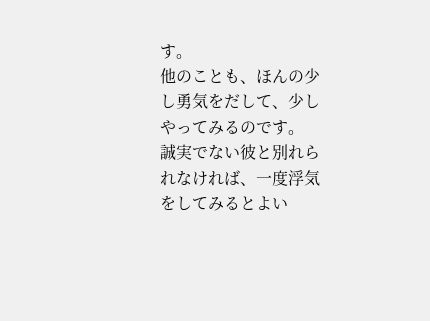す。
他のことも、ほんの少し勇気をだして、少しやってみるのです。
誠実でない彼と別れられなければ、一度浮気をしてみるとよい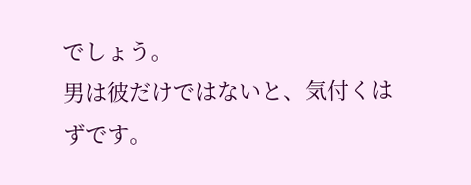でしょう。
男は彼だけではないと、気付くはずです。